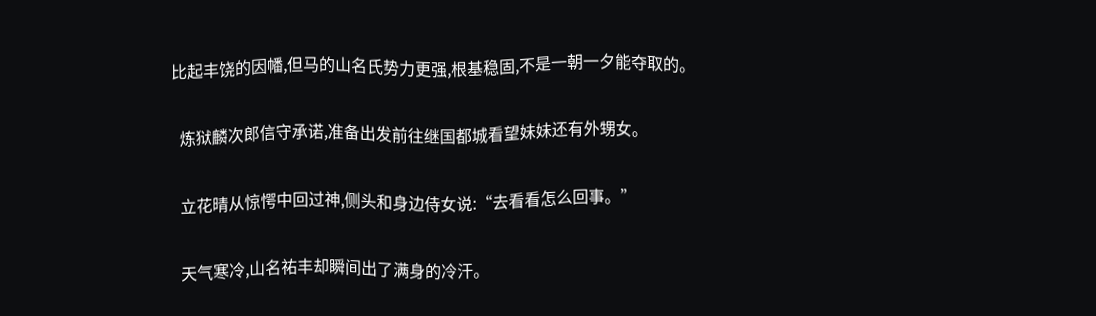比起丰饶的因幡,但马的山名氏势力更强,根基稳固,不是一朝一夕能夺取的。

  炼狱麟次郎信守承诺,准备出发前往继国都城看望妹妹还有外甥女。

  立花晴从惊愕中回过神,侧头和身边侍女说:“去看看怎么回事。”

  天气寒冷,山名祐丰却瞬间出了满身的冷汗。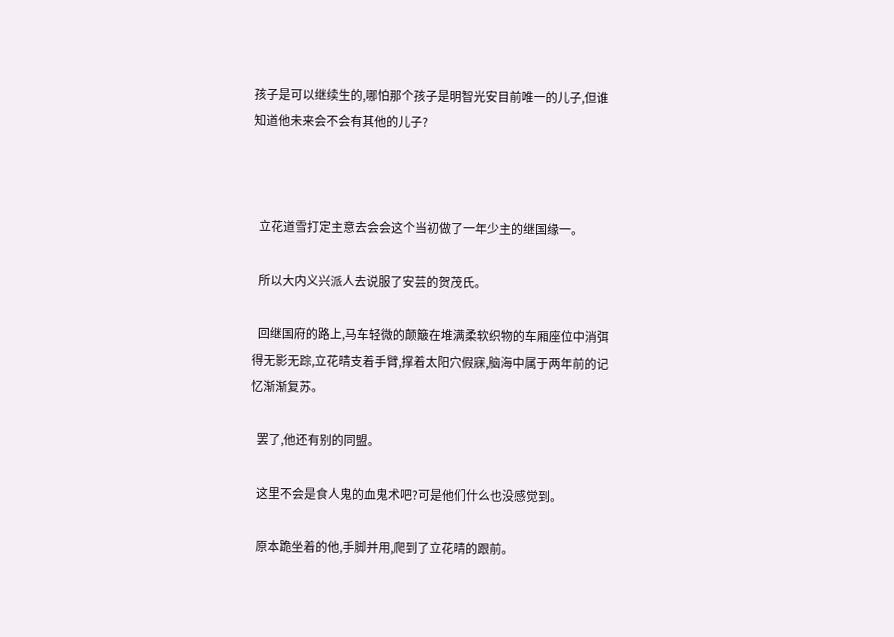孩子是可以继续生的,哪怕那个孩子是明智光安目前唯一的儿子,但谁知道他未来会不会有其他的儿子?



  立花道雪打定主意去会会这个当初做了一年少主的继国缘一。

  所以大内义兴派人去说服了安芸的贺茂氏。

  回继国府的路上,马车轻微的颠簸在堆满柔软织物的车厢座位中消弭得无影无踪,立花晴支着手臂,撑着太阳穴假寐,脑海中属于两年前的记忆渐渐复苏。

  罢了,他还有别的同盟。

  这里不会是食人鬼的血鬼术吧?可是他们什么也没感觉到。

  原本跪坐着的他,手脚并用,爬到了立花晴的跟前。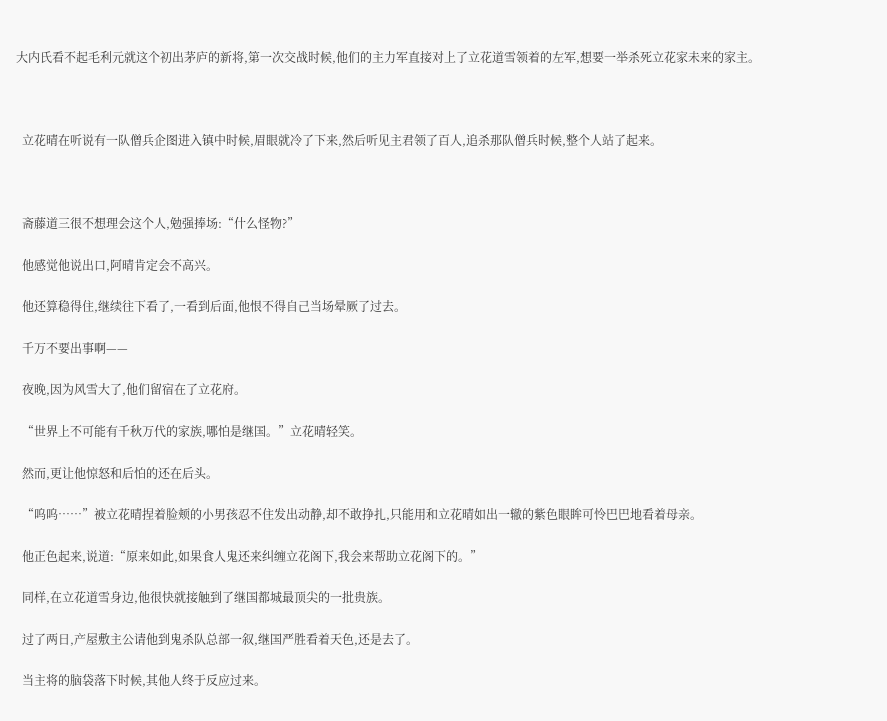大内氏看不起毛利元就这个初出茅庐的新将,第一次交战时候,他们的主力军直接对上了立花道雪领着的左军,想要一举杀死立花家未来的家主。



  立花晴在听说有一队僧兵企图进入镇中时候,眉眼就冷了下来,然后听见主君领了百人,追杀那队僧兵时候,整个人站了起来。



  斋藤道三很不想理会这个人,勉强捧场:“什么怪物?”

  他感觉他说出口,阿晴肯定会不高兴。

  他还算稳得住,继续往下看了,一看到后面,他恨不得自己当场晕厥了过去。

  千万不要出事啊——

  夜晚,因为风雪大了,他们留宿在了立花府。

  “世界上不可能有千秋万代的家族,哪怕是继国。”立花晴轻笑。

  然而,更让他惊怒和后怕的还在后头。

  “呜呜……”被立花晴捏着脸颊的小男孩忍不住发出动静,却不敢挣扎,只能用和立花晴如出一辙的紫色眼眸可怜巴巴地看着母亲。

  他正色起来,说道:“原来如此,如果食人鬼还来纠缠立花阁下,我会来帮助立花阁下的。”

  同样,在立花道雪身边,他很快就接触到了继国都城最顶尖的一批贵族。

  过了两日,产屋敷主公请他到鬼杀队总部一叙,继国严胜看着天色,还是去了。

  当主将的脑袋落下时候,其他人终于反应过来。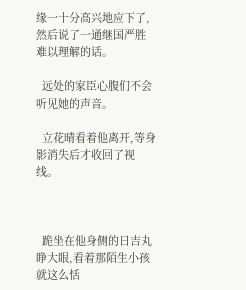缘一十分高兴地应下了,然后说了一通继国严胜难以理解的话。

  远处的家臣心腹们不会听见她的声音。

  立花晴看着他离开,等身影消失后才收回了视线。



  跪坐在他身侧的日吉丸睁大眼,看着那陌生小孩就这么恬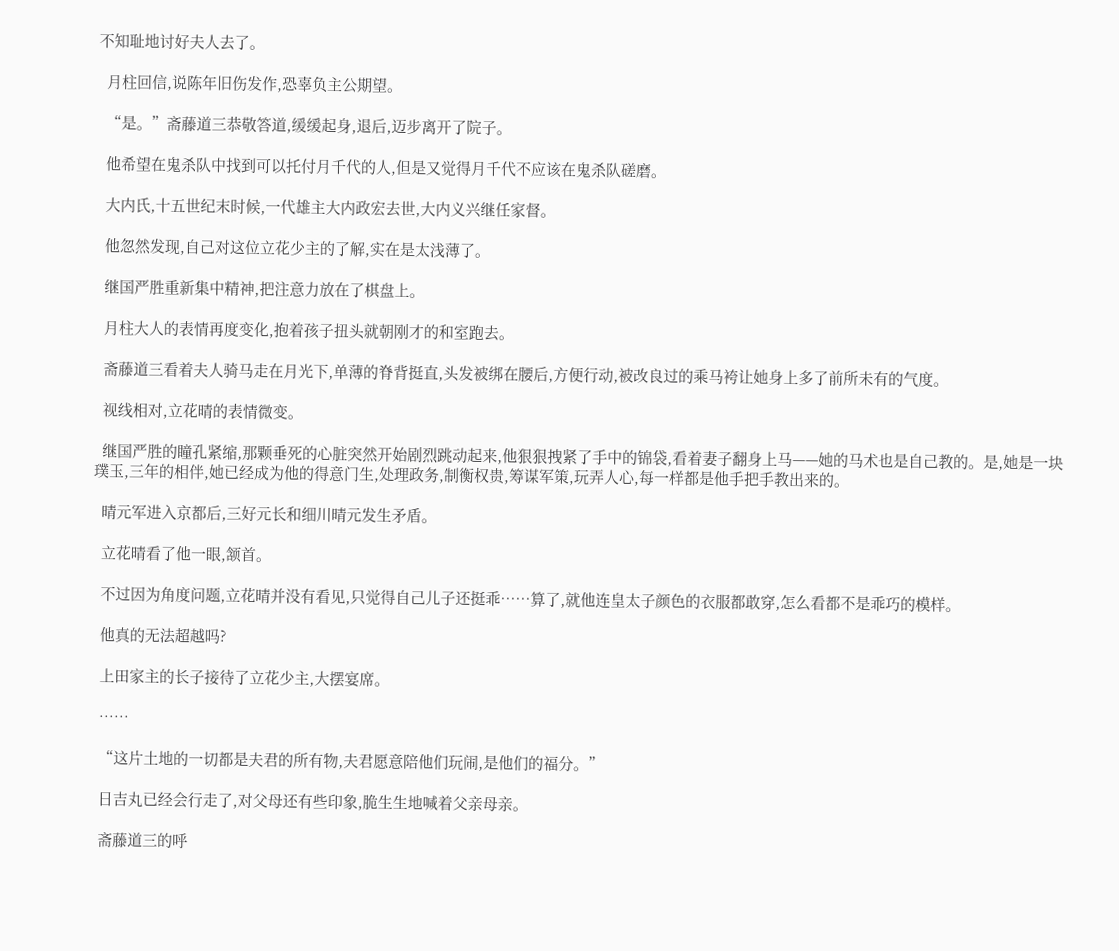不知耻地讨好夫人去了。

  月柱回信,说陈年旧伤发作,恐辜负主公期望。

  “是。”斋藤道三恭敬答道,缓缓起身,退后,迈步离开了院子。

  他希望在鬼杀队中找到可以托付月千代的人,但是又觉得月千代不应该在鬼杀队磋磨。

  大内氏,十五世纪末时候,一代雄主大内政宏去世,大内义兴继任家督。

  他忽然发现,自己对这位立花少主的了解,实在是太浅薄了。

  继国严胜重新集中精神,把注意力放在了棋盘上。

  月柱大人的表情再度变化,抱着孩子扭头就朝刚才的和室跑去。

  斋藤道三看着夫人骑马走在月光下,单薄的脊背挺直,头发被绑在腰后,方便行动,被改良过的乘马袴让她身上多了前所未有的气度。

  视线相对,立花晴的表情微变。

  继国严胜的瞳孔紧缩,那颗垂死的心脏突然开始剧烈跳动起来,他狠狠拽紧了手中的锦袋,看着妻子翻身上马——她的马术也是自己教的。是,她是一块璞玉,三年的相伴,她已经成为他的得意门生,处理政务,制衡权贵,筹谋军策,玩弄人心,每一样都是他手把手教出来的。

  晴元军进入京都后,三好元长和细川晴元发生矛盾。

  立花晴看了他一眼,颔首。

  不过因为角度问题,立花晴并没有看见,只觉得自己儿子还挺乖……算了,就他连皇太子颜色的衣服都敢穿,怎么看都不是乖巧的模样。

  他真的无法超越吗?

  上田家主的长子接待了立花少主,大摆宴席。

  ……

  “这片土地的一切都是夫君的所有物,夫君愿意陪他们玩闹,是他们的福分。”

  日吉丸已经会行走了,对父母还有些印象,脆生生地喊着父亲母亲。

  斋藤道三的呼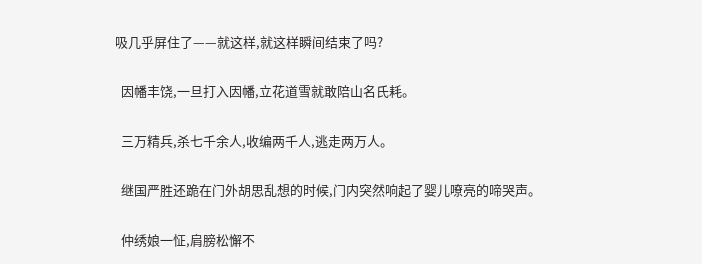吸几乎屏住了——就这样,就这样瞬间结束了吗?

  因幡丰饶,一旦打入因幡,立花道雪就敢陪山名氏耗。

  三万精兵,杀七千余人,收编两千人,逃走两万人。

  继国严胜还跪在门外胡思乱想的时候,门内突然响起了婴儿嘹亮的啼哭声。

  仲绣娘一怔,肩膀松懈不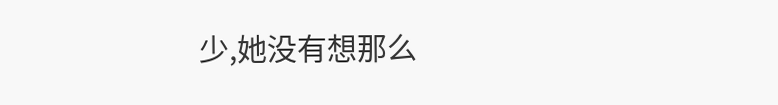少,她没有想那么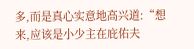多,而是真心实意地高兴道:“想来,应该是小少主在庇佑夫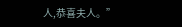人,恭喜夫人。”